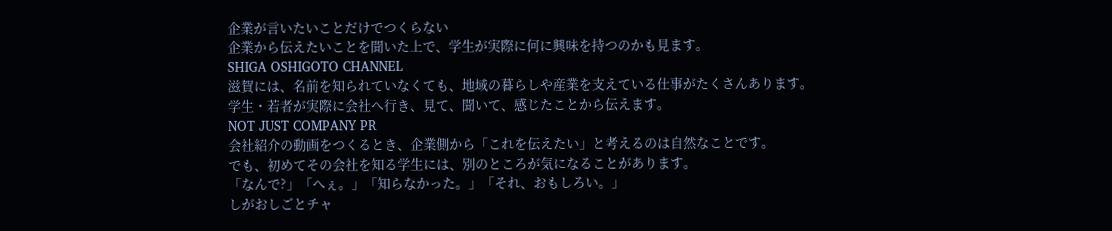企業が言いたいことだけでつくらない
企業から伝えたいことを聞いた上で、学生が実際に何に興味を持つのかも見ます。
SHIGA OSHIGOTO CHANNEL
滋賀には、名前を知られていなくても、地域の暮らしや産業を支えている仕事がたくさんあります。
学生・若者が実際に会社へ行き、見て、聞いて、感じたことから伝えます。
NOT JUST COMPANY PR
会社紹介の動画をつくるとき、企業側から「これを伝えたい」と考えるのは自然なことです。
でも、初めてその会社を知る学生には、別のところが気になることがあります。
「なんで?」「へぇ。」「知らなかった。」「それ、おもしろい。」
しがおしごとチャ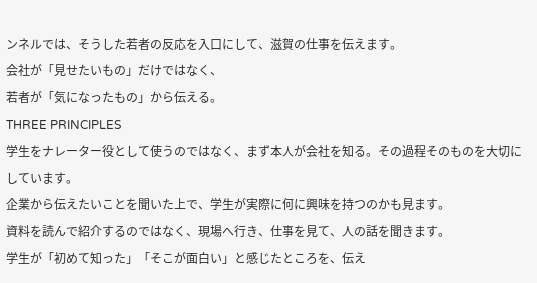ンネルでは、そうした若者の反応を入口にして、滋賀の仕事を伝えます。
会社が「見せたいもの」だけではなく、
若者が「気になったもの」から伝える。
THREE PRINCIPLES
学生をナレーター役として使うのではなく、まず本人が会社を知る。その過程そのものを大切にしています。
企業から伝えたいことを聞いた上で、学生が実際に何に興味を持つのかも見ます。
資料を読んで紹介するのではなく、現場へ行き、仕事を見て、人の話を聞きます。
学生が「初めて知った」「そこが面白い」と感じたところを、伝え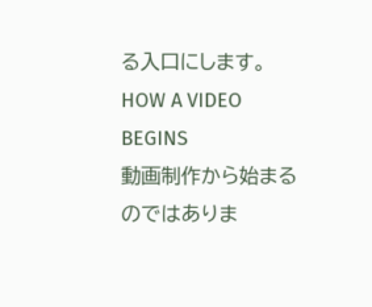る入口にします。
HOW A VIDEO BEGINS
動画制作から始まるのではありま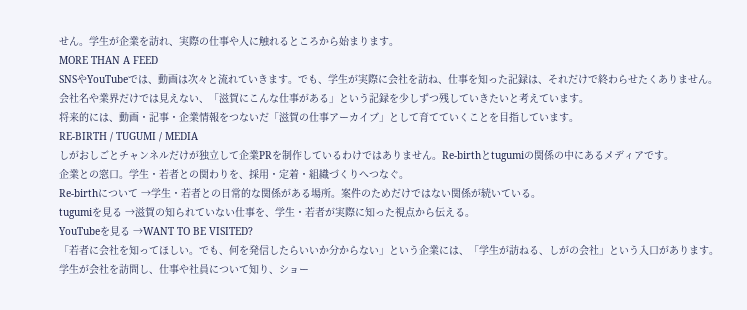せん。学生が企業を訪れ、実際の仕事や人に触れるところから始まります。
MORE THAN A FEED
SNSやYouTubeでは、動画は次々と流れていきます。でも、学生が実際に会社を訪ね、仕事を知った記録は、それだけで終わらせたくありません。
会社名や業界だけでは見えない、「滋賀にこんな仕事がある」という記録を少しずつ残していきたいと考えています。
将来的には、動画・記事・企業情報をつないだ「滋賀の仕事アーカイブ」として育てていくことを目指しています。
RE-BIRTH / TUGUMI / MEDIA
しがおしごとチャンネルだけが独立して企業PRを制作しているわけではありません。Re-birthとtugumiの関係の中にあるメディアです。
企業との窓口。学生・若者との関わりを、採用・定着・組織づくりへつなぐ。
Re-birthについて →学生・若者との日常的な関係がある場所。案件のためだけではない関係が続いている。
tugumiを見る →滋賀の知られていない仕事を、学生・若者が実際に知った視点から伝える。
YouTubeを見る →WANT TO BE VISITED?
「若者に会社を知ってほしい。でも、何を発信したらいいか分からない」という企業には、「学生が訪ねる、しがの会社」という入口があります。
学生が会社を訪問し、仕事や社員について知り、ショー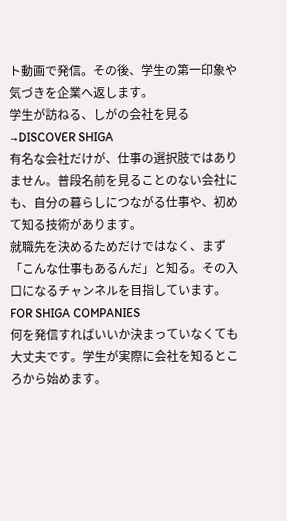ト動画で発信。その後、学生の第一印象や気づきを企業へ返します。
学生が訪ねる、しがの会社を見る →DISCOVER SHIGA
有名な会社だけが、仕事の選択肢ではありません。普段名前を見ることのない会社にも、自分の暮らしにつながる仕事や、初めて知る技術があります。
就職先を決めるためだけではなく、まず「こんな仕事もあるんだ」と知る。その入口になるチャンネルを目指しています。
FOR SHIGA COMPANIES
何を発信すればいいか決まっていなくても大丈夫です。学生が実際に会社を知るところから始めます。